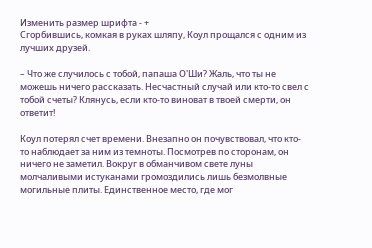Изменить размер шрифта - +
Сгорбившись, комкая в руках шляпу, Коул прощался с одним из лучших друзей.

– Что же случилось с тобой, папаша О'Ши? Жаль, что ты не можешь ничего рассказать. Несчастный случай или кто-то свел с тобой счеты? Клянусь, если кто-то виноват в твоей смерти, он ответит!

Коул потерял счет времени. Внезапно он почувствовал, что кто-то наблюдает за ним из темноты. Посмотрев по сторонам, он ничего не заметил. Вокруг в обманчивом свете луны молчаливыми истуканами громоздились лишь безмолвные могильные плиты. Единственное место, где мог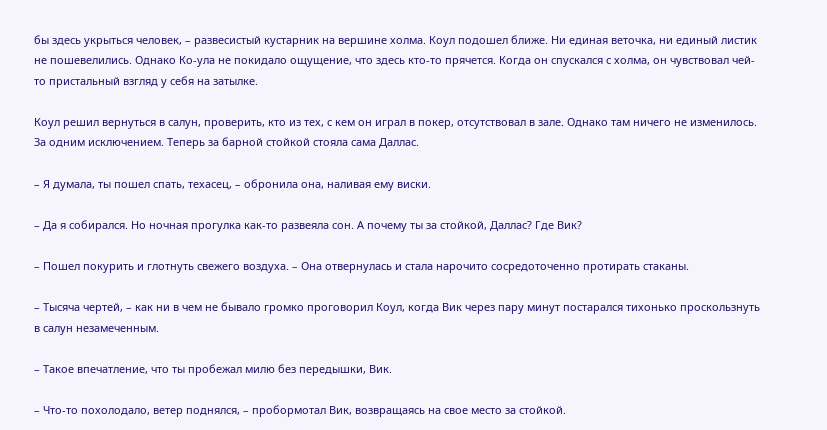бы здесь укрыться человек, – развесистый кустарник на вершине холма. Коул подошел ближе. Ни единая веточка, ни единый листик не пошевелились. Однако Ко-ула не покидало ощущение, что здесь кто-то прячется. Когда он спускался с холма, он чувствовал чей-то пристальный взгляд у себя на затылке.

Коул решил вернуться в салун, проверить, кто из тех, с кем он играл в покер, отсутствовал в зале. Однако там ничего не изменилось. За одним исключением. Теперь за барной стойкой стояла сама Даллас.

– Я думала, ты пошел спать, техасец, – обронила она, наливая ему виски.

– Да я собирался. Но ночная прогулка как-то развеяла сон. А почему ты за стойкой, Даллас? Где Вик?

– Пошел покурить и глотнуть свежего воздуха. – Она отвернулась и стала нарочито сосредоточенно протирать стаканы.

– Тысяча чертей, – как ни в чем не бывало громко проговорил Коул, когда Вик через пару минут постарался тихонько проскользнуть в салун незамеченным.

– Такое впечатление, что ты пробежал милю без передышки, Вик.

– Что-то похолодало, ветер поднялся, – пробормотал Вик, возвращаясь на свое место за стойкой.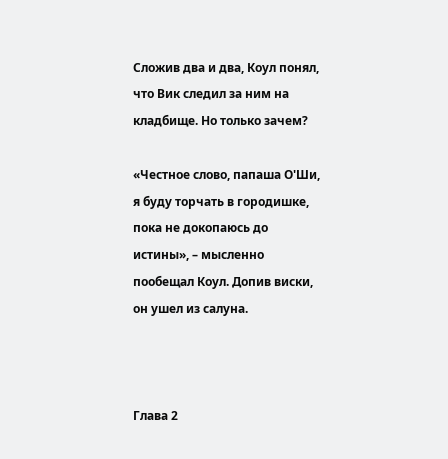Сложив два и два, Коул понял, что Вик следил за ним на кладбище. Но только зачем?

«Честное слово, папаша О'Ши, я буду торчать в городишке, пока не докопаюсь до истины», – мысленно пообещал Коул. Допив виски, он ушел из салуна.



Глава 2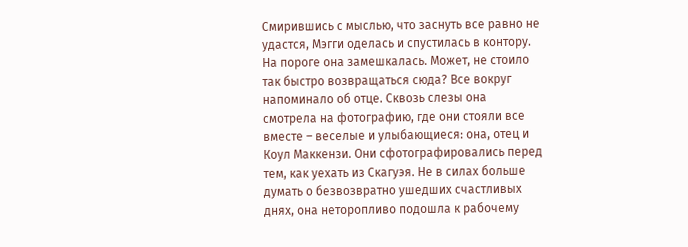Смирившись с мыслью, что заснуть все равно не удастся, Мэгги оделась и спустилась в контору. На пороге она замешкалась. Может, не стоило так быстро возвращаться сюда? Все вокруг напоминало об отце. Сквозь слезы она смотрела на фотографию, где они стояли все вместе – веселые и улыбающиеся: она, отец и Коул Маккензи. Они сфотографировались перед тем, как уехать из Скагуэя. Не в силах больше думать о безвозвратно ушедших счастливых днях, она неторопливо подошла к рабочему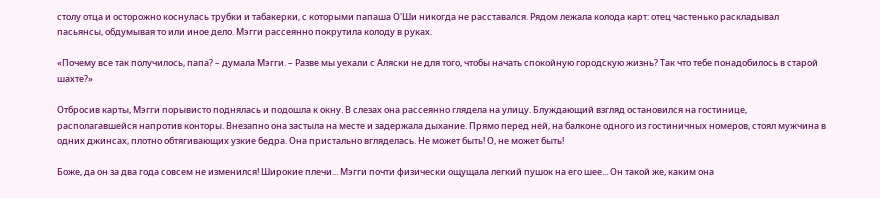столу отца и осторожно коснулась трубки и табакерки, с которыми папаша О'Ши никогда не расставался. Рядом лежала колода карт: отец частенько раскладывал пасьянсы, обдумывая то или иное дело. Мэгги рассеянно покрутила колоду в руках.

«Почему все так получилось, папа? – думала Мэгги. – Разве мы уехали с Аляски не для того, чтобы начать спокойную городскую жизнь? Так что тебе понадобилось в старой шахте?»

Отбросив карты, Мэгги порывисто поднялась и подошла к окну. В слезах она рассеянно глядела на улицу. Блуждающий взгляд остановился на гостинице, располагавшейся напротив конторы. Внезапно она застыла на месте и задержала дыхание. Прямо перед ней, на балконе одного из гостиничных номеров, стоял мужчина в одних джинсах, плотно обтягивающих узкие бедра. Она пристально вгляделась. Не может быть! О, не может быть!

Боже, да он за два года совсем не изменился! Широкие плечи... Мэгги почти физически ощущала легкий пушок на его шее... Он такой же, каким она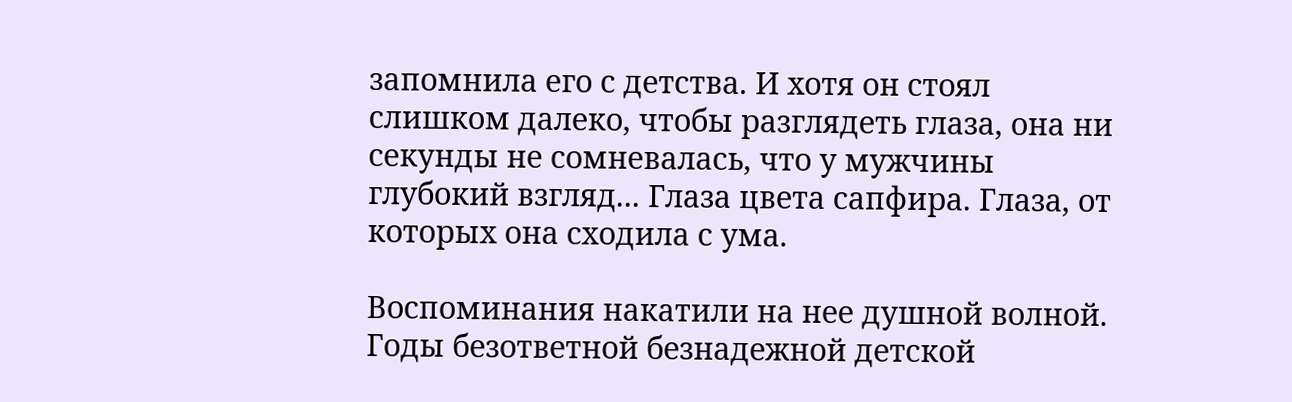запомнила его с детства. И хотя он стоял слишком далеко, чтобы разглядеть глаза, она ни секунды не сомневалась, что у мужчины глубокий взгляд... Глаза цвета сапфира. Глаза, от которых она сходила с ума.

Воспоминания накатили на нее душной волной. Годы безответной безнадежной детской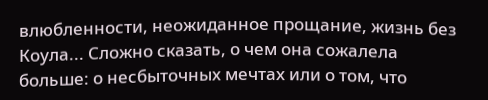влюбленности, неожиданное прощание, жизнь без Коула... Сложно сказать, о чем она сожалела больше: о несбыточных мечтах или о том, что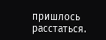пришлось расстаться.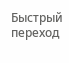Быстрый переход